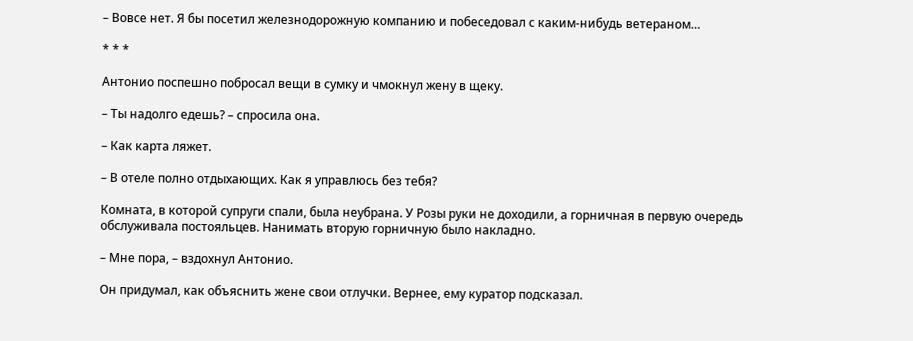– Вовсе нет. Я бы посетил железнодорожную компанию и побеседовал с каким-нибудь ветераном…

* * *

Антонио поспешно побросал вещи в сумку и чмокнул жену в щеку.

– Ты надолго едешь? – спросила она.

– Как карта ляжет.

– В отеле полно отдыхающих. Как я управлюсь без тебя?

Комната, в которой супруги спали, была неубрана. У Розы руки не доходили, а горничная в первую очередь обслуживала постояльцев. Нанимать вторую горничную было накладно.

– Мне пора, – вздохнул Антонио.

Он придумал, как объяснить жене свои отлучки. Вернее, ему куратор подсказал.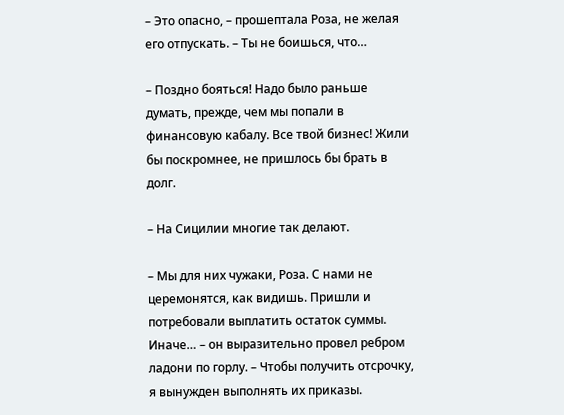– Это опасно, – прошептала Роза, не желая его отпускать. – Ты не боишься, что…

– Поздно бояться! Надо было раньше думать, прежде, чем мы попали в финансовую кабалу. Все твой бизнес! Жили бы поскромнее, не пришлось бы брать в долг.

– На Сицилии многие так делают.

– Мы для них чужаки, Роза. С нами не церемонятся, как видишь. Пришли и потребовали выплатить остаток суммы. Иначе… – он выразительно провел ребром ладони по горлу. – Чтобы получить отсрочку, я вынужден выполнять их приказы.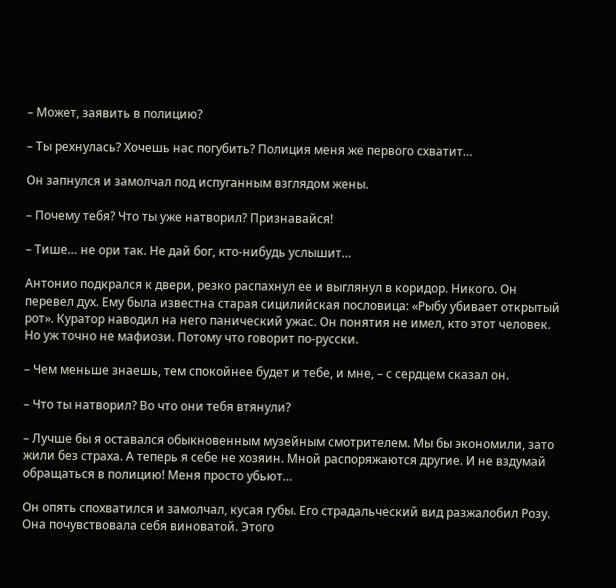– Может, заявить в полицию?

– Ты рехнулась? Хочешь нас погубить? Полиция меня же первого схватит…

Он запнулся и замолчал под испуганным взглядом жены.

– Почему тебя? Что ты уже натворил? Признавайся!

– Тише… не ори так. Не дай бог, кто-нибудь услышит…

Антонио подкрался к двери, резко распахнул ее и выглянул в коридор. Никого. Он перевел дух. Ему была известна старая сицилийская пословица: «Рыбу убивает открытый рот». Куратор наводил на него панический ужас. Он понятия не имел, кто этот человек. Но уж точно не мафиози. Потому что говорит по-русски.

– Чем меньше знаешь, тем спокойнее будет и тебе, и мне, – с сердцем сказал он.

– Что ты натворил? Во что они тебя втянули?

– Лучше бы я оставался обыкновенным музейным смотрителем. Мы бы экономили, зато жили без страха. А теперь я себе не хозяин. Мной распоряжаются другие. И не вздумай обращаться в полицию! Меня просто убьют…

Он опять спохватился и замолчал, кусая губы. Его страдальческий вид разжалобил Розу. Она почувствовала себя виноватой. Этого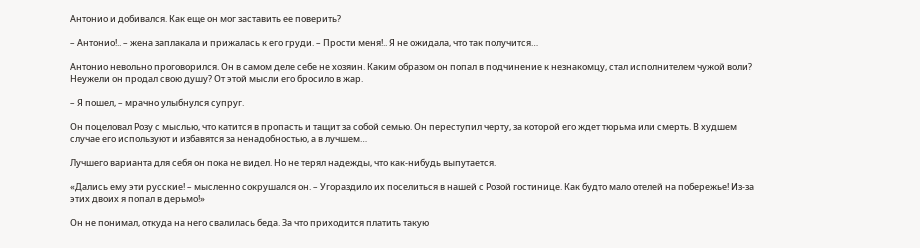Антонио и добивался. Как еще он мог заставить ее поверить?

– Антонио!.. – жена заплакала и прижалась к его груди. – Прости меня!.. Я не ожидала, что так получится…

Антонио невольно проговорился. Он в самом деле себе не хозяин. Каким образом он попал в подчинение к незнакомцу, стал исполнителем чужой воли? Неужели он продал свою душу? От этой мысли его бросило в жар.

– Я пошел, – мрачно улыбнулся супруг.

Он поцеловал Розу с мыслью, что катится в пропасть и тащит за собой семью. Он переступил черту, за которой его ждет тюрьма или смерть. В худшем случае его используют и избавятся за ненадобностью, а в лучшем…

Лучшего варианта для себя он пока не видел. Но не терял надежды, что как-нибудь выпутается.

«Дались ему эти русские! – мысленно сокрушался он. – Угораздило их поселиться в нашей с Розой гостинице. Как будто мало отелей на побережье! Из-за этих двоих я попал в дерьмо!»

Он не понимал, откуда на него свалилась беда. За что приходится платить такую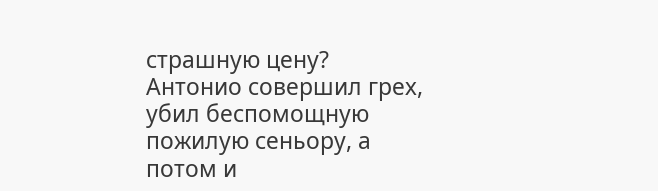страшную цену? Антонио совершил грех, убил беспомощную пожилую сеньору, а потом и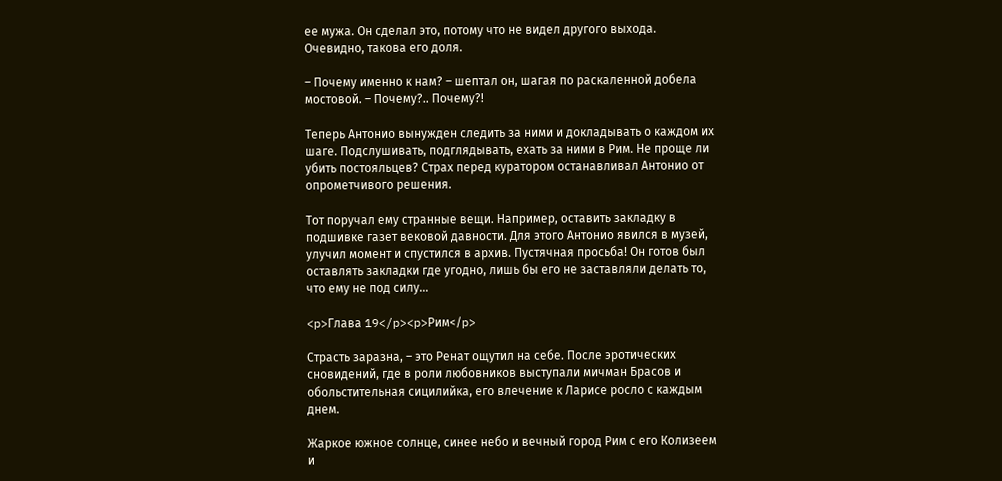ее мужа. Он сделал это, потому что не видел другого выхода. Очевидно, такова его доля.

– Почему именно к нам? – шептал он, шагая по раскаленной добела мостовой. – Почему?.. Почему?!

Теперь Антонио вынужден следить за ними и докладывать о каждом их шаге. Подслушивать, подглядывать, ехать за ними в Рим. Не проще ли убить постояльцев? Страх перед куратором останавливал Антонио от опрометчивого решения.

Тот поручал ему странные вещи. Например, оставить закладку в подшивке газет вековой давности. Для этого Антонио явился в музей, улучил момент и спустился в архив. Пустячная просьба! Он готов был оставлять закладки где угодно, лишь бы его не заставляли делать то, что ему не под силу…

<p>Глава 19</p><p>Рим</p>

Страсть заразна, – это Ренат ощутил на себе. После эротических сновидений, где в роли любовников выступали мичман Брасов и обольстительная сицилийка, его влечение к Ларисе росло с каждым днем.

Жаркое южное солнце, синее небо и вечный город Рим с его Колизеем и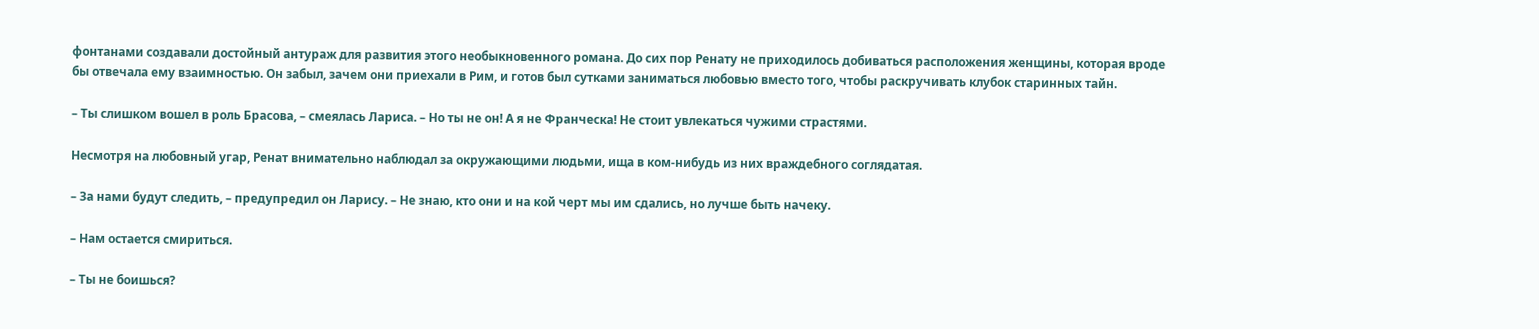фонтанами создавали достойный антураж для развития этого необыкновенного романа. До сих пор Ренату не приходилось добиваться расположения женщины, которая вроде бы отвечала ему взаимностью. Он забыл, зачем они приехали в Рим, и готов был сутками заниматься любовью вместо того, чтобы раскручивать клубок старинных тайн.

– Ты слишком вошел в роль Брасова, – смеялась Лариса. – Но ты не он! А я не Франческа! Не стоит увлекаться чужими страстями.

Несмотря на любовный угар, Ренат внимательно наблюдал за окружающими людьми, ища в ком-нибудь из них враждебного соглядатая.

– За нами будут следить, – предупредил он Ларису. – Не знаю, кто они и на кой черт мы им сдались, но лучше быть начеку.

– Нам остается смириться.

– Ты не боишься?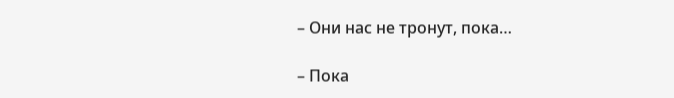– Они нас не тронут, пока…

– Пока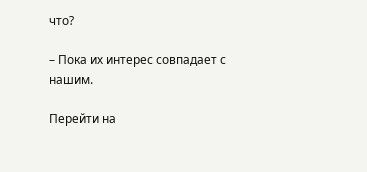что?

– Пока их интерес совпадает с нашим.

Перейти на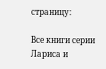страницу:

Все книги серии Лариса и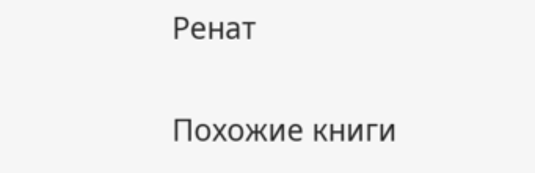Ренат

Похожие книги